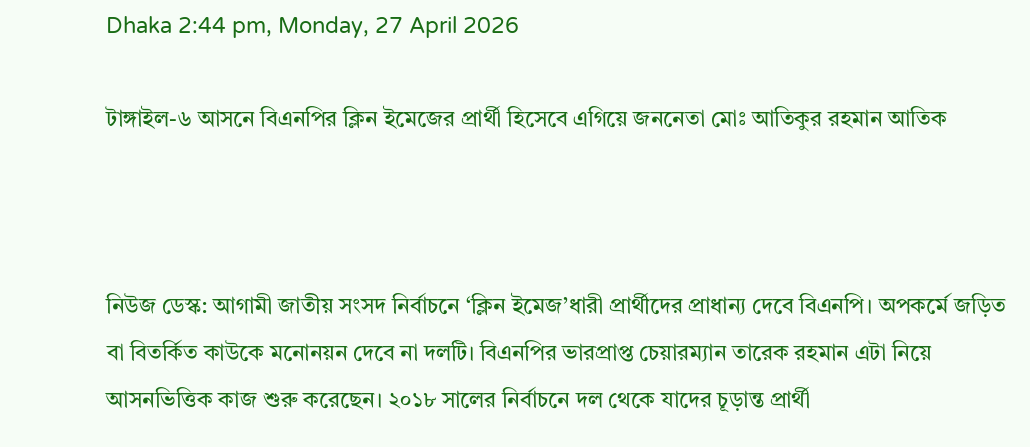Dhaka 2:44 pm, Monday, 27 April 2026

টাঙ্গাইল-৬ আসনে বিএনপির ক্লিন ইমেজের প্রার্থী হিসেবে এগিয়ে জননেতা মোঃ আতিকুর রহমান আতিক



নিউজ ডেস্ক: আগামী জাতীয় সংসদ নির্বাচনে ‘ক্লিন ইমেজ’ধারী প্রার্থীদের প্রাধান্য দেবে বিএনপি। অপকর্মে জড়িত বা বিতর্কিত কাউকে মনোনয়ন দেবে না দলটি। বিএনপির ভারপ্রাপ্ত চেয়ারম্যান তারেক রহমান এটা নিয়ে আসনভিত্তিক কাজ শুরু করেছেন। ২০১৮ সালের নির্বাচনে দল থেকে যাদের চূড়ান্ত প্রার্থী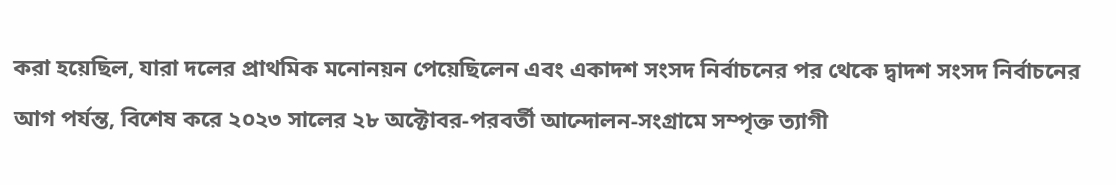করা হয়েছিল, যারা দলের প্রাথমিক মনোনয়ন পেয়েছিলেন এবং একাদশ সংসদ নির্বাচনের পর থেকে দ্বাদশ সংসদ নির্বাচনের আগ পর্যন্ত, বিশেষ করে ২০২৩ সালের ২৮ অক্টোবর-পরবর্তী আন্দোলন-সংগ্রামে সম্পৃক্ত ত্যাগী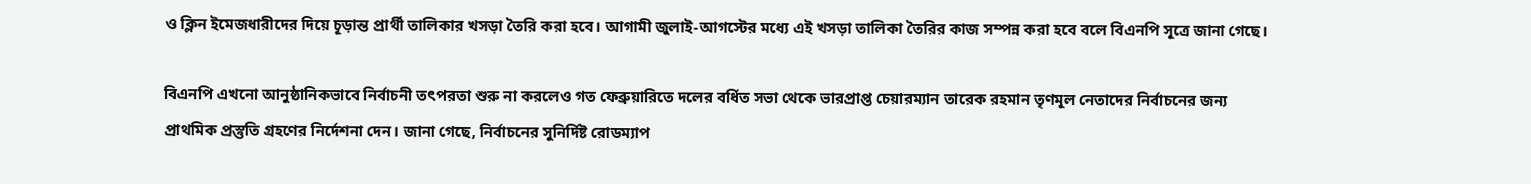ও ক্লিন ইমেজধারীদের দিয়ে চূড়ান্ত প্রার্থী তালিকার খসড়া তৈরি করা হবে। আগামী জুলাই-আগস্টের মধ্যে এই খসড়া তালিকা তৈরির কাজ সম্পন্ন করা হবে বলে বিএনপি সূত্রে জানা গেছে।

বিএনপি এখনো আনুষ্ঠানিকভাবে নির্বাচনী তৎপরতা শুরু না করলেও গত ফেব্রুয়ারিতে দলের বর্ধিত সভা থেকে ভারপ্রাপ্ত চেয়ারম্যান তারেক রহমান তৃণমূল নেতাদের নির্বাচনের জন্য প্রাথমিক প্রস্তুতি গ্রহণের নির্দেশনা দেন। জানা গেছে, নির্বাচনের সুনির্দিষ্ট রোডম্যাপ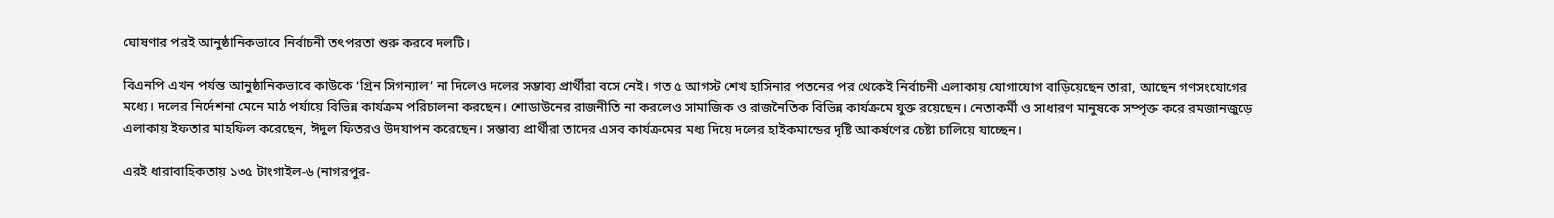ঘোষণার পরই আনুষ্ঠানিকভাবে নির্বাচনী তৎপরতা শুরু করবে দলটি।

বিএনপি এখন পর্যন্ত আনুষ্ঠানিকভাবে কাউকে ‘গ্রিন সিগন্যাল’ না দিলেও দলের সম্ভাব্য প্রার্থীরা বসে নেই। গত ৫ আগস্ট শেখ হাসিনার পতনের পর থেকেই নির্বাচনী এলাকায় যোগাযোগ বাড়িয়েছেন তারা, আছেন গণসংযোগের মধ্যে। দলের নির্দেশনা মেনে মাঠ পর্যায়ে বিভিন্ন কার্যক্রম পরিচালনা করছেন। শোডাউনের রাজনীতি না করলেও সামাজিক ও রাজনৈতিক বিভিন্ন কার্যক্রমে যুক্ত রয়েছেন। নেতাকর্মী ও সাধারণ মানুষকে সম্পৃক্ত করে রমজানজুড়ে এলাকায় ইফতার মাহফিল করেছেন, ঈদুল ফিতরও উদযাপন করেছেন। সম্ভাব্য প্রার্থীরা তাদের এসব কার্যক্রমের মধ্য দিয়ে দলের হাইকমান্ডের দৃষ্টি আকর্ষণের চেষ্টা চালিয়ে যাচ্ছেন।

এরই ধারাবাহিকতায় ১৩৫ টাংগাইল-৬ (নাগরপুর-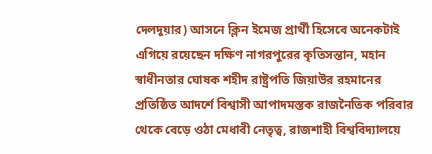দেলদুয়ার) আসনে ক্লিন ইমেজ প্রার্থী হিসেবে অনেকটাই এগিয়ে রয়েছেন দক্ষিণ নাগরপুরের কৃতিসন্তান, মহান স্বাধীনতার ঘোষক শহীদ রাষ্ট্রপতি জিয়াউর রহমানের প্রতিষ্ঠিত আদর্শে বিশ্বাসী আপাদমস্তক রাজনৈতিক পরিবার থেকে বেড়ে ওঠা মেধাবী নেতৃত্ব, রাজশাহী বিশ্ববিদ্যালয়ে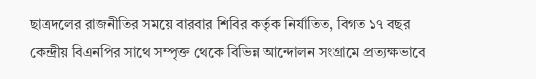ছাত্রদলের রাজনীতির সময়ে বারবার শিবির কর্তৃক নির্যাতিত, বিগত ১৭ বছর কেন্দ্রীয় বিএনপির সাথে সম্পৃক্ত থেকে বিভিন্ন আন্দোলন সংগ্রামে প্রত্যক্ষভাবে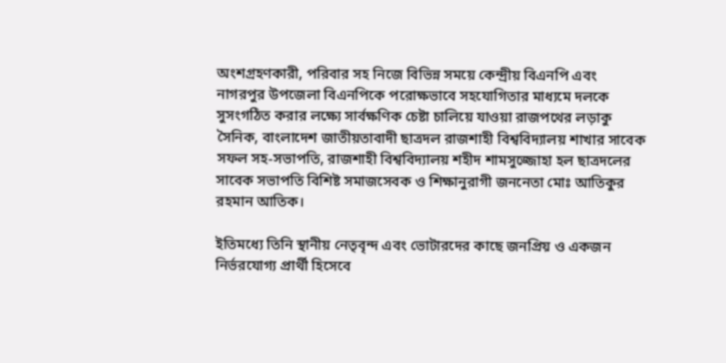অংশগ্রহণকারী, পরিবার সহ নিজে বিভিন্ন সময়ে কেন্দ্রীয় বিএনপি এবং নাগরপুর উপজেলা বিএনপিকে পরোক্ষভাবে সহযোগিতার মাধ্যমে দলকে সুসংগঠিত করার লক্ষ্যে সার্বক্ষণিক চেষ্টা চালিয়ে যাওয়া রাজপথের লড়াকু সৈনিক, বাংলাদেশ জাতীয়তাবাদী ছাত্রদল রাজশাহী বিশ্ববিদ্যালয় শাখার সাবেক সফল সহ-সভাপতি, রাজশাহী বিশ্ববিদ্যালয় শহীদ শামসুজ্জোহা হল ছাত্রদলের সাবেক সভাপতি বিশিষ্ট সমাজসেবক ও শিক্ষানুরাগী জননেতা মোঃ আতিকুর রহমান আতিক।

ইতিমধ্যে তিনি স্থানীয় নেতৃবৃন্দ এবং ভোটারদের কাছে জনপ্রিয় ও একজন নির্ভরযোগ্য প্রার্থী হিসেবে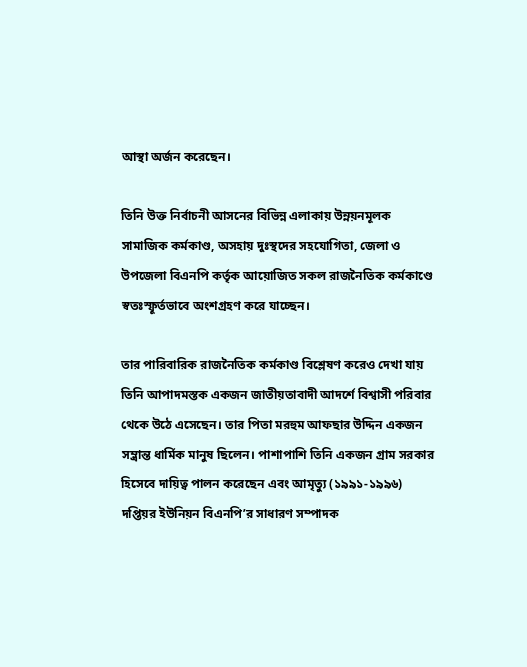আস্থা অর্জন করেছেন।

তিনি উক্ত নির্বাচনী আসনের বিভিন্ন এলাকায় উন্নয়নমূলক সামাজিক কর্মকাণ্ড, অসহায় দুঃস্থদের সহযোগিতা, জেলা ও উপজেলা বিএনপি কর্তৃক আয়োজিত সকল রাজনৈতিক কর্মকাণ্ডে স্বতঃস্ফূর্তভাবে অংশগ্রহণ করে যাচ্ছেন।

তার পারিবারিক রাজনৈতিক কর্মকাণ্ড বিশ্লেষণ করেও দেখা যায় তিনি আপাদমস্তক একজন জাতীয়তাবাদী আদর্শে বিশ্বাসী পরিবার থেকে উঠে এসেছেন। তার পিতা মরহুম আফছার উদ্দিন একজন সম্ভ্রান্ত ধার্মিক মানুষ ছিলেন। পাশাপাশি তিনি একজন গ্রাম সরকার হিসেবে দায়িত্ব পালন করেছেন এবং আমৃত্যু (১৯৯১-১৯৯৬) দপ্তিয়র ইউনিয়ন বিএনপি’র সাধারণ সম্পাদক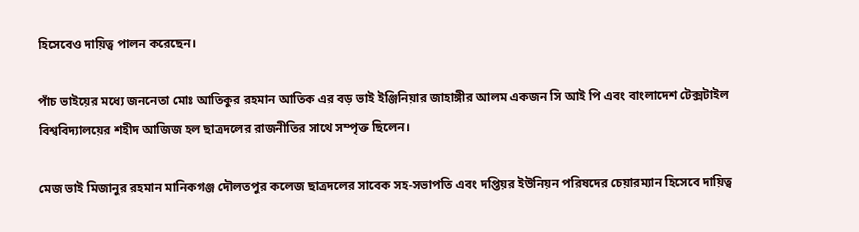হিসেবেও দায়িত্ব পালন করেছেন।

পাঁচ ভাইয়ের মধ্যে জননেতা মোঃ আতিকুর রহমান আতিক এর বড় ভাই ইঞ্জিনিয়ার জাহাঙ্গীর আলম একজন সি আই পি এবং বাংলাদেশ টেক্সটাইল বিশ্ববিদ্যালয়ের শহীদ আজিজ হল ছাত্রদলের রাজনীতির সাথে সম্পৃক্ত ছিলেন।

মেজ ভাই মিজানুর রহমান মানিকগঞ্জ দৌলতপুর কলেজ ছাত্রদলের সাবেক সহ-সভাপতি এবং দপ্তিয়র ইউনিয়ন পরিষদের চেয়ারম্যান হিসেবে দায়িত্ব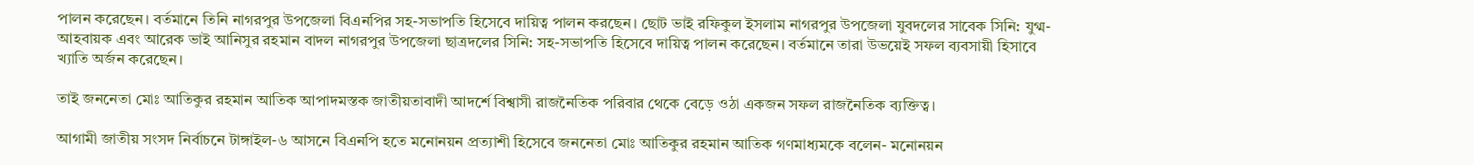পালন করেছেন। বর্তমানে তিনি নাগরপুর উপজেলা বিএনপির সহ-সভাপতি হিসেবে দায়িত্ব পালন করছেন। ছোট ভাই রফিকুল ইসলাম নাগরপুর উপজেলা যুবদলের সাবেক সিনি: যুগ্ম-আহবায়ক এবং আরেক ভাই আনিসুর রহমান বাদল নাগরপুর উপজেলা ছাত্রদলের সিনি: সহ-সভাপতি হিসেবে দায়িত্ব পালন করেছেন। বর্তমানে তারা উভয়েই সফল ব্যবসায়ী হিসাবে খ্যাতি অর্জন করেছেন।

তাই জননেতা মোঃ আতিকুর রহমান আতিক আপাদমস্তক জাতীয়তাবাদী আদর্শে বিশ্বাসী রাজনৈতিক পরিবার থেকে বেড়ে ওঠা একজন সফল রাজনৈতিক ব্যক্তিত্ব।

আগামী জাতীয় সংসদ নির্বাচনে টাঙ্গাইল-৬ আসনে বিএনপি হতে মনোনয়ন প্রত্যাশী হিসেবে জননেতা মোঃ আতিকুর রহমান আতিক গণমাধ্যমকে বলেন- মনোনয়ন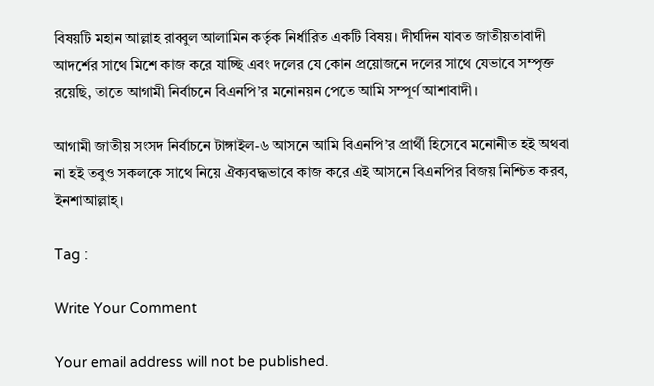বিষয়টি মহান আল্লাহ রাব্বুল আলামিন কর্তৃক নির্ধারিত একটি বিষয়। দীর্ঘদিন যাবত জাতীয়তাবাদী আদর্শের সাথে মিশে কাজ করে যাচ্ছি এবং দলের যে কোন প্রয়োজনে দলের সাথে যেভাবে সম্পৃক্ত রয়েছি, তাতে আগামী নির্বাচনে বিএনপি’র মনোনয়ন পেতে আমি সম্পূর্ণ আশাবাদী।

আগামী জাতীয় সংসদ নির্বাচনে টাঙ্গাইল-৬ আসনে আমি বিএনপি’র প্রার্থী হিসেবে মনোনীত হই অথবা না হই তবুও সকলকে সাথে নিয়ে ঐক্যবদ্ধভাবে কাজ করে এই আসনে বিএনপির বিজয় নিশ্চিত করব, ইনশাআল্লাহ্।

Tag :

Write Your Comment

Your email address will not be published.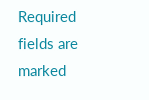Required fields are marked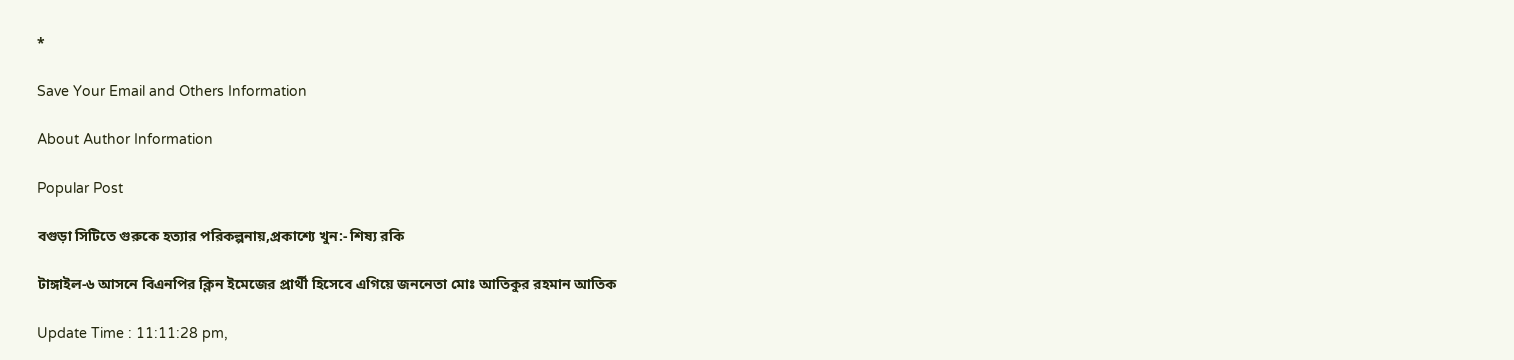*

Save Your Email and Others Information

About Author Information

Popular Post

বগুড়া সিটিতে গুরুকে হত্যার পরিকল্পনায়,প্রকাশ্যে খুন:- শিষ্য রকি

টাঙ্গাইল-৬ আসনে বিএনপির ক্লিন ইমেজের প্রার্থী হিসেবে এগিয়ে জননেতা মোঃ আতিকুর রহমান আতিক

Update Time : 11:11:28 pm,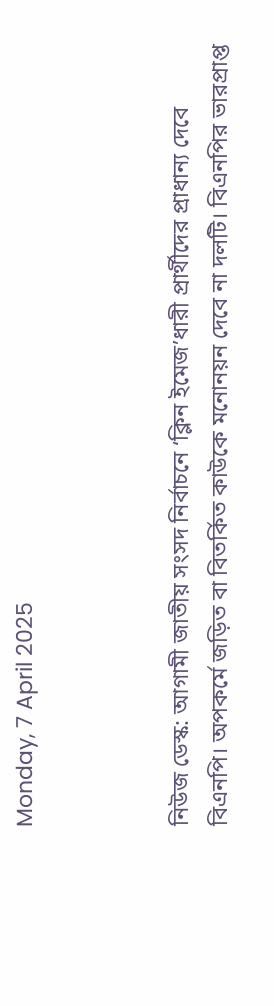Monday, 7 April 2025



নিউজ ডেস্ক: আগামী জাতীয় সংসদ নির্বাচনে ‘ক্লিন ইমেজ’ধারী প্রার্থীদের প্রাধান্য দেবে বিএনপি। অপকর্মে জড়িত বা বিতর্কিত কাউকে মনোনয়ন দেবে না দলটি। বিএনপির ভারপ্রাপ্ত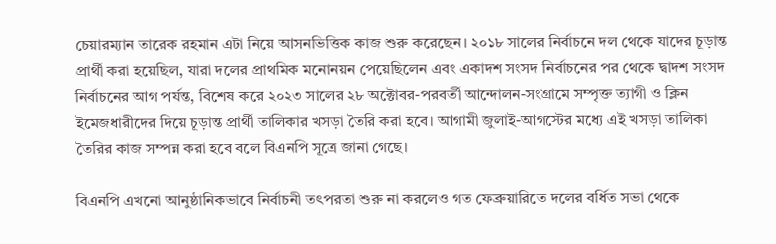চেয়ারম্যান তারেক রহমান এটা নিয়ে আসনভিত্তিক কাজ শুরু করেছেন। ২০১৮ সালের নির্বাচনে দল থেকে যাদের চূড়ান্ত প্রার্থী করা হয়েছিল, যারা দলের প্রাথমিক মনোনয়ন পেয়েছিলেন এবং একাদশ সংসদ নির্বাচনের পর থেকে দ্বাদশ সংসদ নির্বাচনের আগ পর্যন্ত, বিশেষ করে ২০২৩ সালের ২৮ অক্টোবর-পরবর্তী আন্দোলন-সংগ্রামে সম্পৃক্ত ত্যাগী ও ক্লিন ইমেজধারীদের দিয়ে চূড়ান্ত প্রার্থী তালিকার খসড়া তৈরি করা হবে। আগামী জুলাই-আগস্টের মধ্যে এই খসড়া তালিকা তৈরির কাজ সম্পন্ন করা হবে বলে বিএনপি সূত্রে জানা গেছে।

বিএনপি এখনো আনুষ্ঠানিকভাবে নির্বাচনী তৎপরতা শুরু না করলেও গত ফেব্রুয়ারিতে দলের বর্ধিত সভা থেকে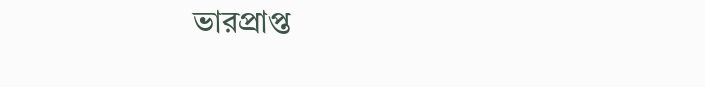ভারপ্রাপ্ত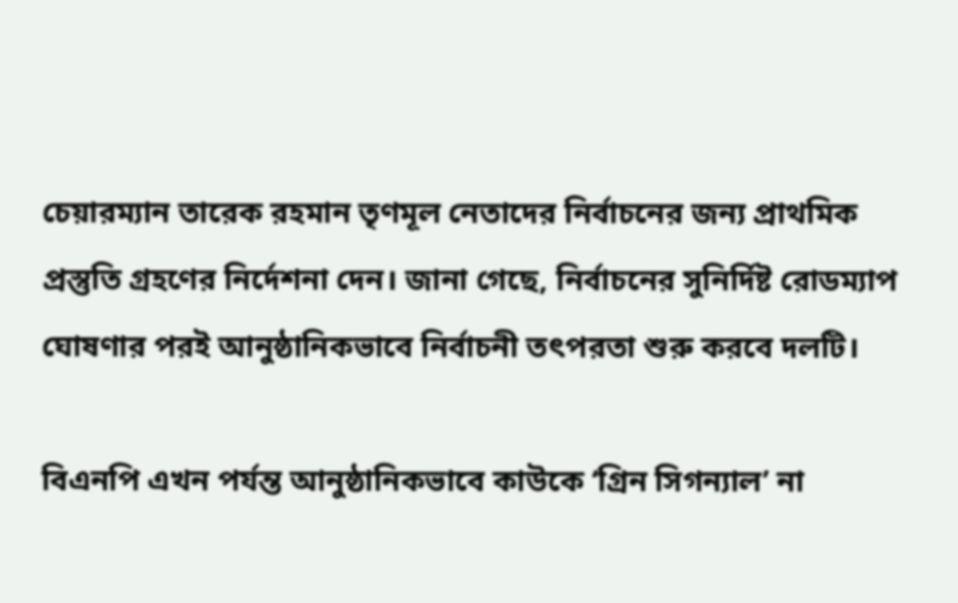চেয়ারম্যান তারেক রহমান তৃণমূল নেতাদের নির্বাচনের জন্য প্রাথমিক প্রস্তুতি গ্রহণের নির্দেশনা দেন। জানা গেছে, নির্বাচনের সুনির্দিষ্ট রোডম্যাপ ঘোষণার পরই আনুষ্ঠানিকভাবে নির্বাচনী তৎপরতা শুরু করবে দলটি।

বিএনপি এখন পর্যন্ত আনুষ্ঠানিকভাবে কাউকে ‘গ্রিন সিগন্যাল’ না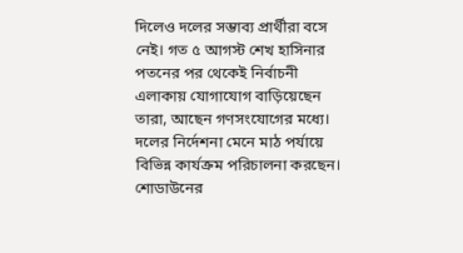দিলেও দলের সম্ভাব্য প্রার্থীরা বসে নেই। গত ৫ আগস্ট শেখ হাসিনার পতনের পর থেকেই নির্বাচনী এলাকায় যোগাযোগ বাড়িয়েছেন তারা, আছেন গণসংযোগের মধ্যে। দলের নির্দেশনা মেনে মাঠ পর্যায়ে বিভিন্ন কার্যক্রম পরিচালনা করছেন। শোডাউনের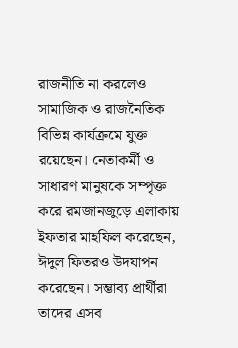রাজনীতি না করলেও সামাজিক ও রাজনৈতিক বিভিন্ন কার্যক্রমে যুক্ত রয়েছেন। নেতাকর্মী ও সাধারণ মানুষকে সম্পৃক্ত করে রমজানজুড়ে এলাকায় ইফতার মাহফিল করেছেন, ঈদুল ফিতরও উদযাপন করেছেন। সম্ভাব্য প্রার্থীরা তাদের এসব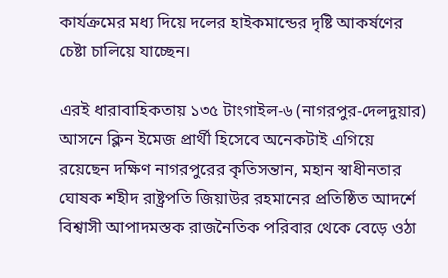কার্যক্রমের মধ্য দিয়ে দলের হাইকমান্ডের দৃষ্টি আকর্ষণের চেষ্টা চালিয়ে যাচ্ছেন।

এরই ধারাবাহিকতায় ১৩৫ টাংগাইল-৬ (নাগরপুর-দেলদুয়ার) আসনে ক্লিন ইমেজ প্রার্থী হিসেবে অনেকটাই এগিয়ে রয়েছেন দক্ষিণ নাগরপুরের কৃতিসন্তান, মহান স্বাধীনতার ঘোষক শহীদ রাষ্ট্রপতি জিয়াউর রহমানের প্রতিষ্ঠিত আদর্শে বিশ্বাসী আপাদমস্তক রাজনৈতিক পরিবার থেকে বেড়ে ওঠা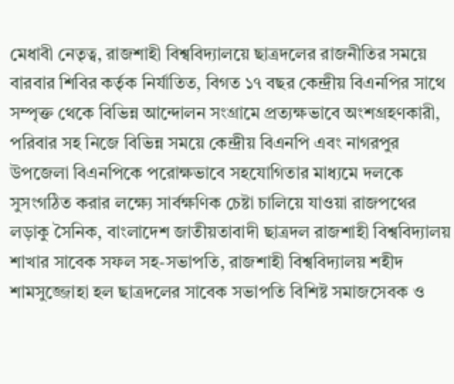মেধাবী নেতৃত্ব, রাজশাহী বিশ্ববিদ্যালয়ে ছাত্রদলের রাজনীতির সময়ে বারবার শিবির কর্তৃক নির্যাতিত, বিগত ১৭ বছর কেন্দ্রীয় বিএনপির সাথে সম্পৃক্ত থেকে বিভিন্ন আন্দোলন সংগ্রামে প্রত্যক্ষভাবে অংশগ্রহণকারী, পরিবার সহ নিজে বিভিন্ন সময়ে কেন্দ্রীয় বিএনপি এবং নাগরপুর উপজেলা বিএনপিকে পরোক্ষভাবে সহযোগিতার মাধ্যমে দলকে সুসংগঠিত করার লক্ষ্যে সার্বক্ষণিক চেষ্টা চালিয়ে যাওয়া রাজপথের লড়াকু সৈনিক, বাংলাদেশ জাতীয়তাবাদী ছাত্রদল রাজশাহী বিশ্ববিদ্যালয় শাখার সাবেক সফল সহ-সভাপতি, রাজশাহী বিশ্ববিদ্যালয় শহীদ শামসুজ্জোহা হল ছাত্রদলের সাবেক সভাপতি বিশিষ্ট সমাজসেবক ও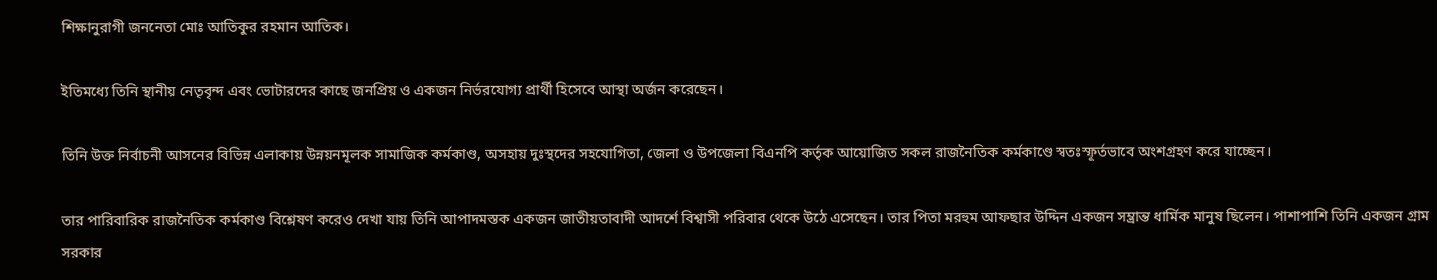শিক্ষানুরাগী জননেতা মোঃ আতিকুর রহমান আতিক।

ইতিমধ্যে তিনি স্থানীয় নেতৃবৃন্দ এবং ভোটারদের কাছে জনপ্রিয় ও একজন নির্ভরযোগ্য প্রার্থী হিসেবে আস্থা অর্জন করেছেন।

তিনি উক্ত নির্বাচনী আসনের বিভিন্ন এলাকায় উন্নয়নমূলক সামাজিক কর্মকাণ্ড, অসহায় দুঃস্থদের সহযোগিতা, জেলা ও উপজেলা বিএনপি কর্তৃক আয়োজিত সকল রাজনৈতিক কর্মকাণ্ডে স্বতঃস্ফূর্তভাবে অংশগ্রহণ করে যাচ্ছেন।

তার পারিবারিক রাজনৈতিক কর্মকাণ্ড বিশ্লেষণ করেও দেখা যায় তিনি আপাদমস্তক একজন জাতীয়তাবাদী আদর্শে বিশ্বাসী পরিবার থেকে উঠে এসেছেন। তার পিতা মরহুম আফছার উদ্দিন একজন সম্ভ্রান্ত ধার্মিক মানুষ ছিলেন। পাশাপাশি তিনি একজন গ্রাম সরকার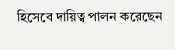হিসেবে দায়িত্ব পালন করেছেন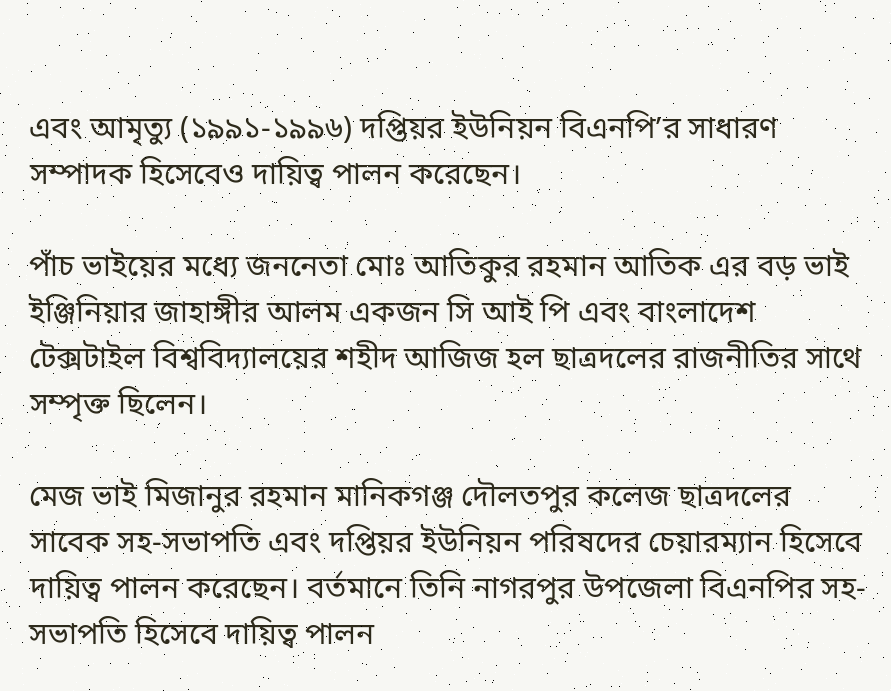এবং আমৃত্যু (১৯৯১-১৯৯৬) দপ্তিয়র ইউনিয়ন বিএনপি’র সাধারণ সম্পাদক হিসেবেও দায়িত্ব পালন করেছেন।

পাঁচ ভাইয়ের মধ্যে জননেতা মোঃ আতিকুর রহমান আতিক এর বড় ভাই ইঞ্জিনিয়ার জাহাঙ্গীর আলম একজন সি আই পি এবং বাংলাদেশ টেক্সটাইল বিশ্ববিদ্যালয়ের শহীদ আজিজ হল ছাত্রদলের রাজনীতির সাথে সম্পৃক্ত ছিলেন।

মেজ ভাই মিজানুর রহমান মানিকগঞ্জ দৌলতপুর কলেজ ছাত্রদলের সাবেক সহ-সভাপতি এবং দপ্তিয়র ইউনিয়ন পরিষদের চেয়ারম্যান হিসেবে দায়িত্ব পালন করেছেন। বর্তমানে তিনি নাগরপুর উপজেলা বিএনপির সহ-সভাপতি হিসেবে দায়িত্ব পালন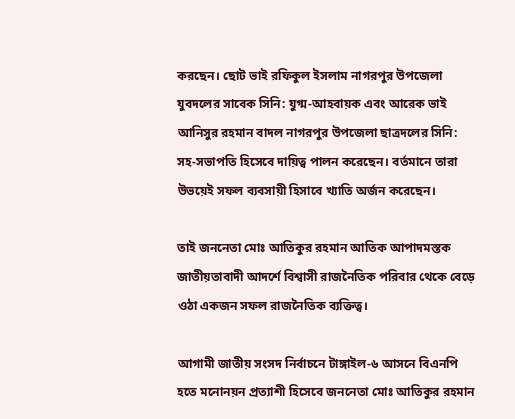করছেন। ছোট ভাই রফিকুল ইসলাম নাগরপুর উপজেলা যুবদলের সাবেক সিনি: যুগ্ম-আহবায়ক এবং আরেক ভাই আনিসুর রহমান বাদল নাগরপুর উপজেলা ছাত্রদলের সিনি: সহ-সভাপতি হিসেবে দায়িত্ব পালন করেছেন। বর্তমানে তারা উভয়েই সফল ব্যবসায়ী হিসাবে খ্যাতি অর্জন করেছেন।

তাই জননেতা মোঃ আতিকুর রহমান আতিক আপাদমস্তক জাতীয়তাবাদী আদর্শে বিশ্বাসী রাজনৈতিক পরিবার থেকে বেড়ে ওঠা একজন সফল রাজনৈতিক ব্যক্তিত্ব।

আগামী জাতীয় সংসদ নির্বাচনে টাঙ্গাইল-৬ আসনে বিএনপি হতে মনোনয়ন প্রত্যাশী হিসেবে জননেতা মোঃ আতিকুর রহমান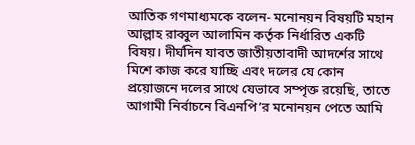আতিক গণমাধ্যমকে বলেন- মনোনয়ন বিষয়টি মহান আল্লাহ রাব্বুল আলামিন কর্তৃক নির্ধারিত একটি বিষয়। দীর্ঘদিন যাবত জাতীয়তাবাদী আদর্শের সাথে মিশে কাজ করে যাচ্ছি এবং দলের যে কোন প্রয়োজনে দলের সাথে যেভাবে সম্পৃক্ত রয়েছি, তাতে আগামী নির্বাচনে বিএনপি’র মনোনয়ন পেতে আমি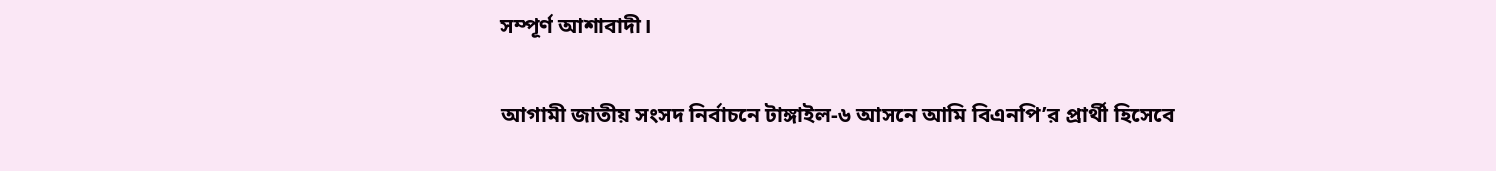সম্পূর্ণ আশাবাদী।

আগামী জাতীয় সংসদ নির্বাচনে টাঙ্গাইল-৬ আসনে আমি বিএনপি’র প্রার্থী হিসেবে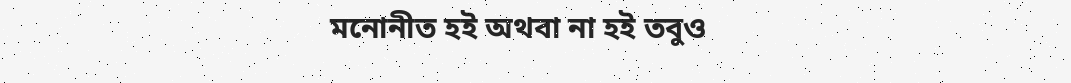মনোনীত হই অথবা না হই তবুও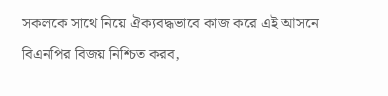সকলকে সাথে নিয়ে ঐক্যবদ্ধভাবে কাজ করে এই আসনে বিএনপির বিজয় নিশ্চিত করব,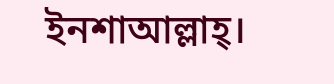ইনশাআল্লাহ্।